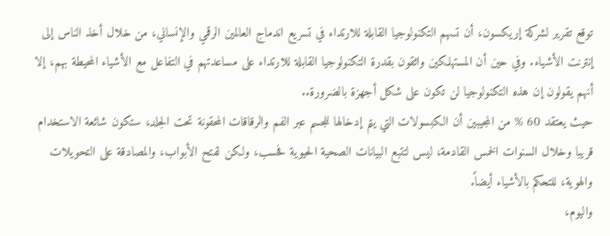توقع تقرير لشركة إريكسون، أن تسهم التكنولوجيا القابلة للارتداء في تسريع اندماج العالمين الرقمي والإنساني، من خلال أخذ الناس إلى إنترنت الأشياء. وفي حين أن المستهلكين واثقون بقدرة التكنولوجيا القابلة للارتداء على مساعدتهم في التفاعل مع الأشياء المحيطة بهم، إلا أنهم يقولون إن هذه التكنولوجيا لن تكون على شكل أجهزة بالضرورة..
حيث يعتقد 60 % من المجيبين أن الكبسولات التي يتم إدخالها للجسم عبر الفم والرقاقات المحقونة تحت الجلد، ستكون شائعة الاستخدام قريبا وخلال السنوات الخمس القادمة، ليس لتتبع البيانات الصحية الحيوية فحسب، ولكن لفتح الأبواب، والمصادقة على التحويلات والهوية، للتحكم بالأشياء أيضاً.
واليوم،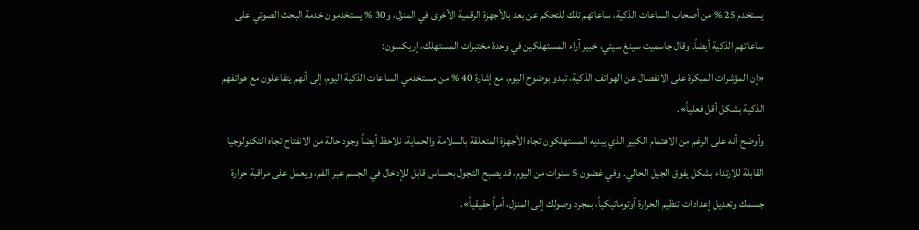يستخدم 25 % من أصحاب الساعات الذكية، ساعاتهم تلك للتحكم عن بعد بالأجهزة الرقمية الأخرى في المنزل، و30 % يستخدمون خدمة البحث الصوتي على ساعاتهم الذكية أيضاً. وقال جاسميت سينغ سيتي، خبير آراء المستهلكين في وحدة مختبرات المستهلك، إريكسون:
«إن المؤشرات المبكرة على الانفصال عن الهواتف الذكية، تبدو بوضوح اليوم، مع إشارة 40 % من مستخدمي الساعات الذكية اليوم، إلى أنهم يتفاعلون مع هواتفهم الذكية بشكل أقل فعلياً».
وأوضح أنه على الرغم من الاهتمام الكبير الذي يبديه المستهلكون تجاه الأجهزة المتعلقة بالسلامة والحماية، نلاحظ أيضاً وجود حالة من الانفتاح تجاه التكنولوجيا القابلة للارتداء بشكل يفوق الجيل الحالي. وفي غضون 5 سنوات من اليوم، قد يصبح التجول بحساس قابل للإدخال في الجسم عبر الفم، ويعمل على مراقبة حرارة جسمك وتعديل إعدادات تنظيم الحرارة أوتوماتيكياً، بمجرد وصولك إلى المنزل، أمراً حقيقياً».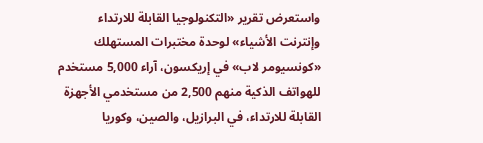واستعرض تقرير «التكنولوجيا القابلة للارتداء وإنترنت الأشياء» لوحدة مختبرات المستهلك «كونسيومر لاب» في إريكسون، آراء 5,000 مستخدم للهواتف الذكية منهم 2,500 من مستخدمي الأجهزة القابلة للارتداء، في البرازيل، والصين، وكوريا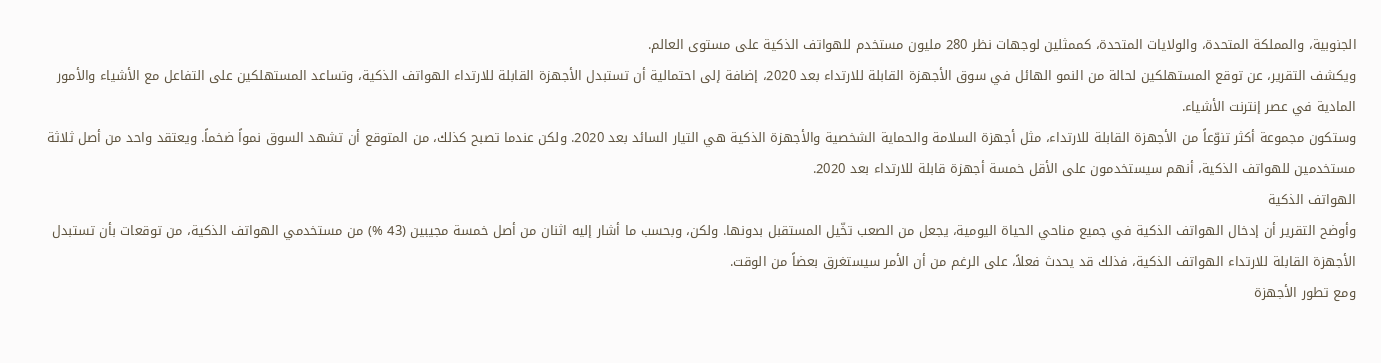الجنوبية، والمملكة المتحدة، والولايات المتحدة، كممثلين لوجهات نظر 280 مليون مستخدم للهواتف الذكية على مستوى العالم.
ويكشف التقرير، عن توقع المستهلكين لحالة من النمو الهائل في سوق الأجهزة القابلة للارتداء بعد 2020، إضافة إلى احتمالية أن تستبدل الأجهزة القابلة للارتداء الهواتف الذكية، وتساعد المستهلكين على التفاعل مع الأشياء والأمور المادية في عصر إنترنت الأشياء.
وستكون مجموعة أكثر تنوّعاً من الأجهزة القابلة للارتداء، مثل أجهزة السلامة والحماية الشخصية والأجهزة الذكية هي التيار السائد بعد 2020. ولكن عندما تصبح كذلك، من المتوقع أن تشهد السوق نمواً ضخماً. ويعتقد واحد من أصل ثلاثة مستخدمين للهواتف الذكية، أنهم سيستخدمون على الأقل خمسة أجهزة قابلة للارتداء بعد 2020.
الهواتف الذكية
وأوضح التقرير أن إدخال الهواتف الذكية في جميع مناحي الحياة اليومية، يجعل من الصعب تخّيل المستقبل بدونها. ولكن، وبحسب ما أشار إليه اثنان من أصل خمسة مجيبين (43 %) من مستخدمي الهواتف الذكية، من توقعات بأن تستبدل الأجهزة القابلة للارتداء الهواتف الذكية، فذلك قد يحدث فعلاً، على الرغم من أن الأمر سيستغرق بعضاً من الوقت.
ومع تطور الأجهزة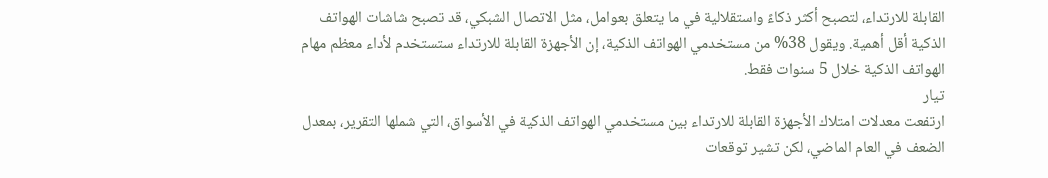القابلة للارتداء، لتصبح أكثر ذكاءً واستقلالية في ما يتعلق بعوامل، مثل الاتصال الشبكي، قد تصبح شاشات الهواتف الذكية أقل أهمية. ويقول 38% من مستخدمي الهواتف الذكية، إن الأجهزة القابلة للارتداء ستستخدم لأداء معظم مهام الهواتف الذكية خلال 5 سنوات فقط.
تيار
ارتفعت معدلات امتلاك الأجهزة القابلة للارتداء بين مستخدمي الهواتف الذكية في الأسواق، التي شملها التقرير، بمعدل الضعف في العام الماضي، لكن تشير توقعات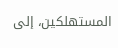المستهلكين، إلى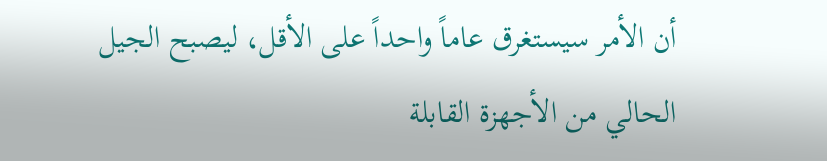أن الأمر سيستغرق عاماً واحداً على الأقل، ليصبح الجيل الحالي من الأجهزة القابلة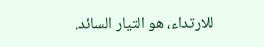للارتداء، هو التيار السائد.